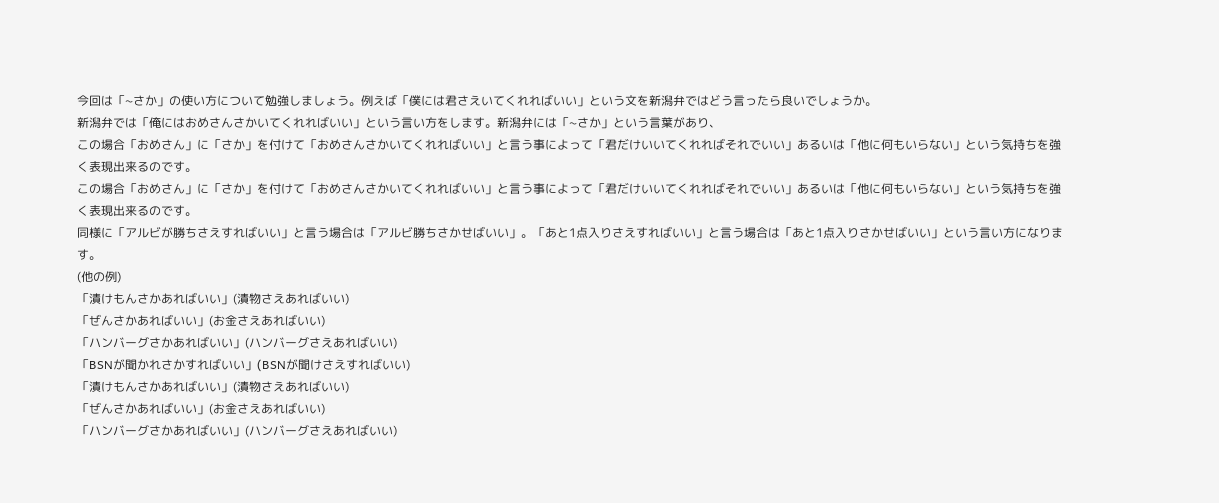今回は「~さか」の使い方について勉強しましょう。例えば「僕には君さえいてくれればいい」という文を新潟弁ではどう言ったら良いでしょうか。
新潟弁では「俺にはおめさんさかいてくれればいい」という言い方をします。新潟弁には「~さか」という言葉があり、
この場合「おめさん」に「さか」を付けて「おめさんさかいてくれればいい」と言う事によって「君だけいいてくれればそれでいい」あるいは「他に何もいらない」という気持ちを強く表現出来るのです。
この場合「おめさん」に「さか」を付けて「おめさんさかいてくれればいい」と言う事によって「君だけいいてくれればそれでいい」あるいは「他に何もいらない」という気持ちを強く表現出来るのです。
同様に「アルビが勝ちさえすればいい」と言う場合は「アルビ勝ちさかせばいい」。「あと1点入りさえすればいい」と言う場合は「あと1点入りさかせばいい」という言い方になります。
(他の例)
「漬けもんさかあればいい」(漬物さえあればいい)
「ぜんさかあればいい」(お金さえあればいい)
「ハンバーグさかあればいい」(ハンバーグさえあればいい)
「BSNが聞かれさかすればいい」(BSNが聞けさえすればいい)
「漬けもんさかあればいい」(漬物さえあればいい)
「ぜんさかあればいい」(お金さえあればいい)
「ハンバーグさかあればいい」(ハンバーグさえあればいい)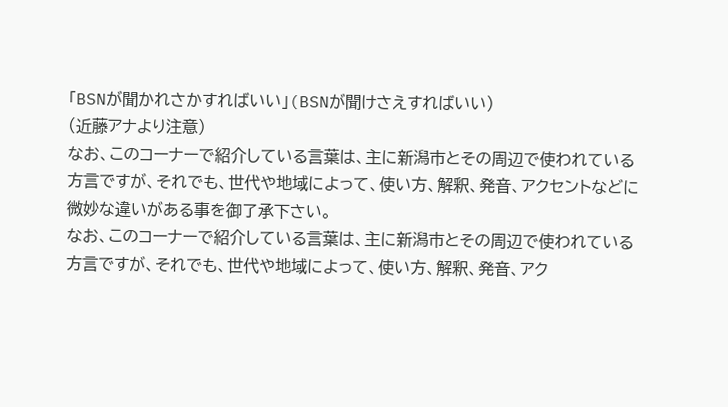「BSNが聞かれさかすればいい」(BSNが聞けさえすればいい)
(近藤アナより注意)
なお、このコーナーで紹介している言葉は、主に新潟市とその周辺で使われている方言ですが、それでも、世代や地域によって、使い方、解釈、発音、アクセントなどに微妙な違いがある事を御了承下さい。
なお、このコーナーで紹介している言葉は、主に新潟市とその周辺で使われている方言ですが、それでも、世代や地域によって、使い方、解釈、発音、アク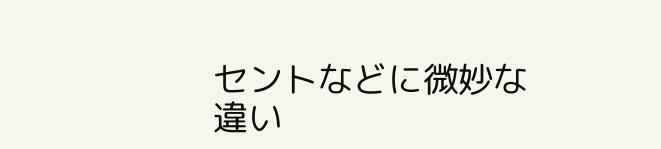セントなどに微妙な違い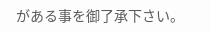がある事を御了承下さい。